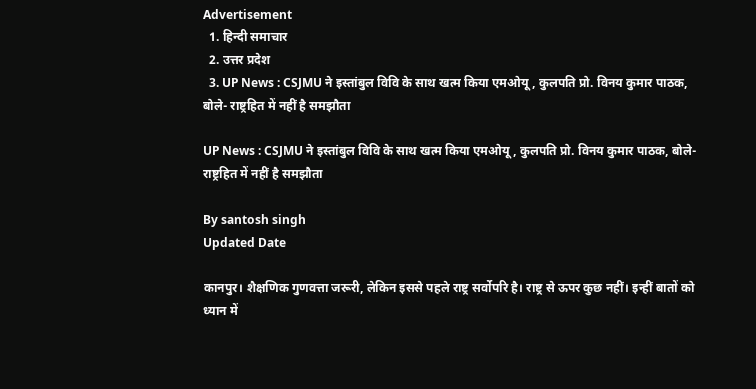Advertisement
  1. हिन्दी समाचार
  2. उत्तर प्रदेश
  3. UP News : CSJMU ने इस्तांबुल विवि के साथ खत्म किया एमओयू, कुलपति प्रो. विनय कुमार पाठक, बोले- राष्ट्रहित में नहीं है समझौता

UP News : CSJMU ने इस्तांबुल विवि के साथ खत्म किया एमओयू, कुलपति प्रो. विनय कुमार पाठक, बोले- राष्ट्रहित में नहीं है समझौता

By santosh singh
Updated Date

कानपुर। शैक्षणिक गुणवत्ता जरूरी, लेकिन इससे पहले राष्ट्र सर्वोपरि है। राष्ट्र से ऊपर कुछ नहीं। इन्हीं बातों को ध्यान में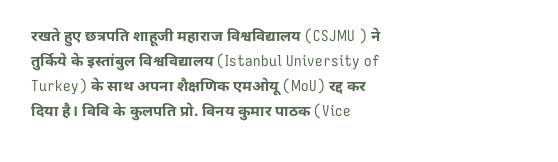रखते हुए छत्रपति शाहूजी महाराज विश्वविद्यालय (CSJMU ) ने तुर्किये के इस्तांबुल विश्वविद्यालय (Istanbul University of Turkey) के साथ अपना शैक्षणिक एमओयू (MoU) रद्द कर दिया है। विवि के कुलपति प्रो. विनय कुमार पाठक (Vice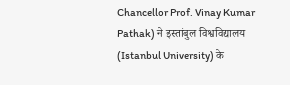Chancellor Prof. Vinay Kumar Pathak) ने इस्तांबुल विश्वविद्यालय (Istanbul University) के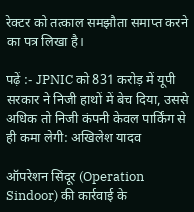रेक्टर को तत्काल समझौता समाप्त करने का पत्र लिखा है।

पढ़ें :- JPNIC को 831 करोड़ में यूपी सरकार ने निजी हाथों में बेच दिया, उससे अधिक तो निजी कंपनी केवल पार्किंग से ही कमा लेगी: अखिलेश यादव

ऑपरेशन सिंदूर (Operation Sindoor) की कार्रवाई के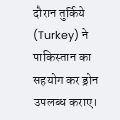दौरान तुर्किये (Turkey) ने पाकिस्तान का सहयोग कर ड्रोन उपलब्ध कराए।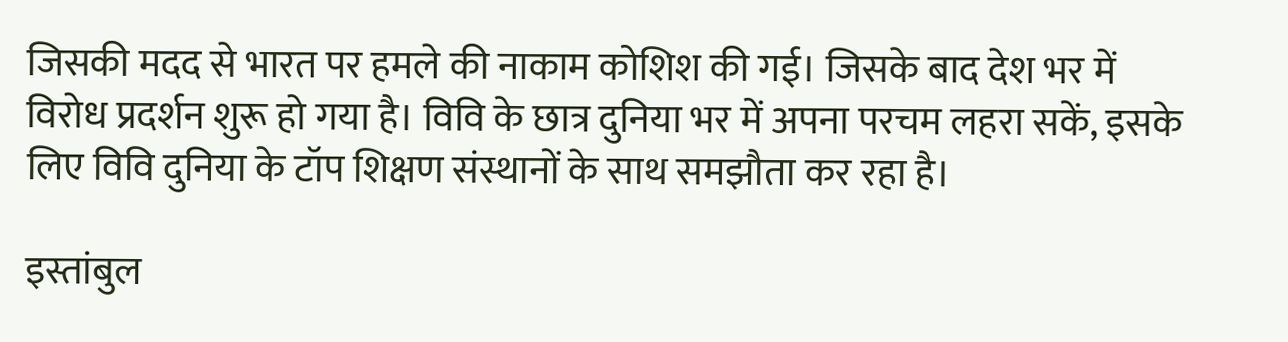जिसकी मदद से भारत पर हमले की नाकाम कोशिश की गई। जिसके बाद देश भर में विरोध प्रदर्शन शुरू हो गया है। विवि के छात्र दुनिया भर में अपना परचम लहरा सकें, इसके लिए विवि दुनिया के टॉप शिक्षण संस्थानों के साथ समझौता कर रहा है।

इस्तांबुल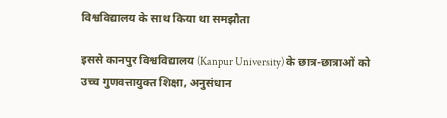विश्वविद्यालय के साथ किया था समझौता

इससे कानपुर विश्वविद्यालय (Kanpur University) के छात्र-छात्राओं को उच्च गुणवत्तायुक्त शिक्षा, अनुसंधान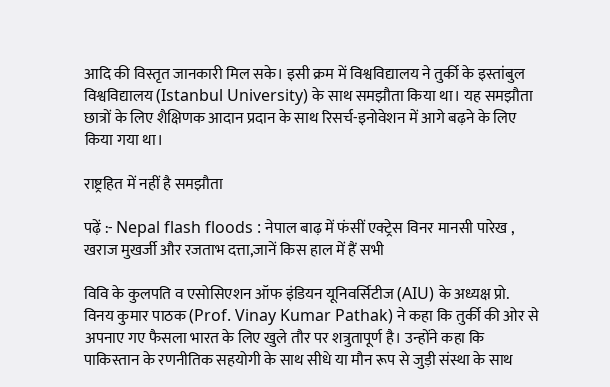आदि की विस्तृत जानकारी मिल सके। इसी क्रम में विश्वविद्यालय ने तुर्की के इस्तांबुल विश्वविद्यालय (Istanbul University) के साथ समझौता किया था। यह समझौता छात्रों के लिए शैक्षिणक आदान प्रदान के साथ रिसर्च-इनोवेशन में आगे बढ़ने के लिए किया गया था।

राष्ट्रहित में नहीं है समझौता

पढ़ें :- Nepal flash floods : नेपाल बाढ़ में फंसीं एक्ट्रेस विनर मानसी पारेख , खराज मुखर्जी और रजताभ दत्ता,जानें किस हाल में हैं सभी

विवि के कुलपति व एसोसिएशन ऑफ इंडियन यूनिवर्सिटीज (AIU) के अध्यक्ष प्रो. विनय कुमार पाठक (Prof. Vinay Kumar Pathak) ने कहा कि तुर्की की ओर से अपनाए गए फैसला भारत के लिए खुले तौर पर शत्रुतापूर्ण है। उन्होंने कहा कि पाकिस्तान के रणनीतिक सहयोगी के साथ सीधे या मौन रूप से जुड़ी संस्था के साथ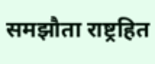समझौता राष्ट्रहित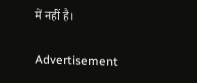में नहीं है।

Advertisement